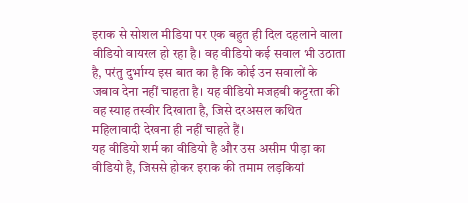इराक से सोशल मीडिया पर एक बहुत ही दिल दहलाने वाला वीडियो वायरल हो रहा है। वह वीडियो कई सवाल भी उठाता है, परंतु दुर्भाग्य इस बात का है कि कोई उन सवालों के जबाव देना नहीं चाहता है। यह वीडियो मजहबी कट्टरता की वह स्याह तस्वीर दिखाता है, जिसे दरअसल कथित महिलावादी देखना ही नहीं चाहते हैं।
यह वीडियो शर्म का वीडियो है और उस असीम पीड़ा का वीडियो है, जिससे होकर इराक की तमाम लड़कियां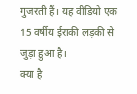गुजरती हैं। यह वीडियो एक 15 वर्षीय ईराकी लड़की से जुड़ा हुआ है।
क्या है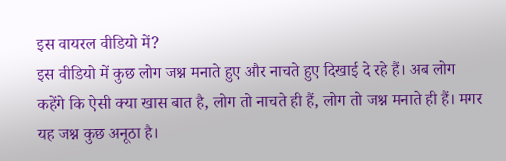इस वायरल वीडियो में?
इस वीडियो में कुछ लोग जश्न मनाते हुए और नाचते हुए दिखाई दे रहे हैं। अब लोग कहेंगे कि ऐसी क्या खास बात है, लोग तो नाचते ही हैं, लोग तो जश्न मनाते ही हैं। मगर यह जश्न कुछ अनूठा है।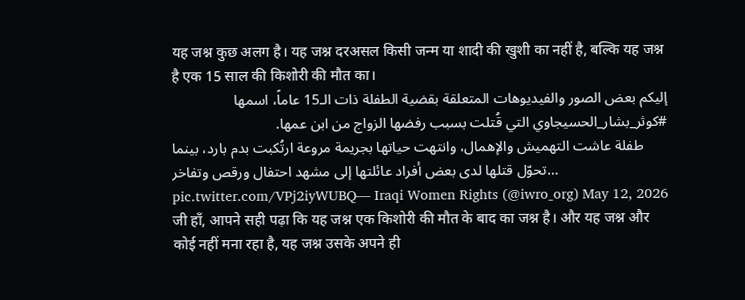यह जश्न कुछ अलग है। यह जश्न दरअसल किसी जन्म या शादी की खुशी का नहीं है, बल्कि यह जश्न है एक 15 साल की किशोरी की मौत का।
إليكم بعض الصور والفيديوهات المتعلقة بقضية الطفلة ذات الـ15 عاماً، اسمها #كوثر_بشار_الحسيجاوي التي قُتلت بسبب رفضها الزواج من ابن عمها.
طفلة عاشت التهميش والإهمال، وانتهت حياتها بجريمة مروعة ارتُكبت بدم بارد، بينما تحوّل قتلها لدى بعض أفراد عائلتها إلى مشهد احتفال ورقص وتفاخر… pic.twitter.com/VPj2iyWUBQ— Iraqi Women Rights (@iwro_org) May 12, 2026
जी हाँ, आपने सही पढ़ा कि यह जश्न एक किशोरी की मौत के बाद का जश्न है। और यह जश्न और कोई नहीं मना रहा है, यह जश्न उसके अपने ही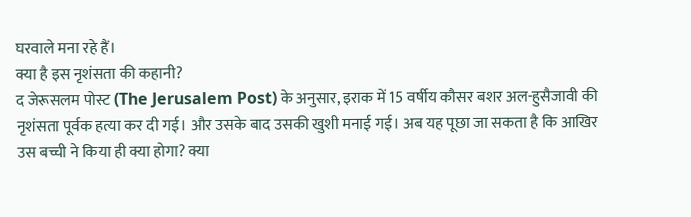घरवाले मना रहे हैं।
क्या है इस नृशंसता की कहानी?
द जेरूसलम पोस्ट (The Jerusalem Post) के अनुसार, इराक में 15 वर्षीय कौसर बशर अल-हुसैजावी की नृशंसता पूर्वक हत्या कर दी गई। और उसके बाद उसकी खुशी मनाई गई। अब यह पूछा जा सकता है कि आखिर उस बच्ची ने किया ही क्या होगा? क्या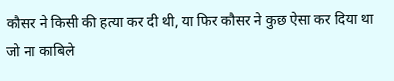कौसर ने किसी की हत्या कर दी थी, या फिर कौसर ने कुछ ऐसा कर दिया था जो ना काबिले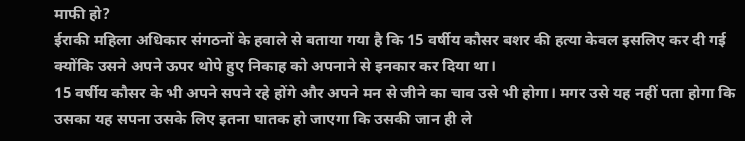माफी हो?
ईराकी महिला अधिकार संगठनों के हवाले से बताया गया है कि 15 वर्षीय कौसर बशर की हत्या केवल इसलिए कर दी गई क्योंकि उसने अपने ऊपर थोपे हुए निकाह को अपनाने से इनकार कर दिया था।
15 वर्षीय कौसर के भी अपने सपने रहे होंगे और अपने मन से जीने का चाव उसे भी होगा। मगर उसे यह नहीं पता होगा कि उसका यह सपना उसके लिए इतना घातक हो जाएगा कि उसकी जान ही ले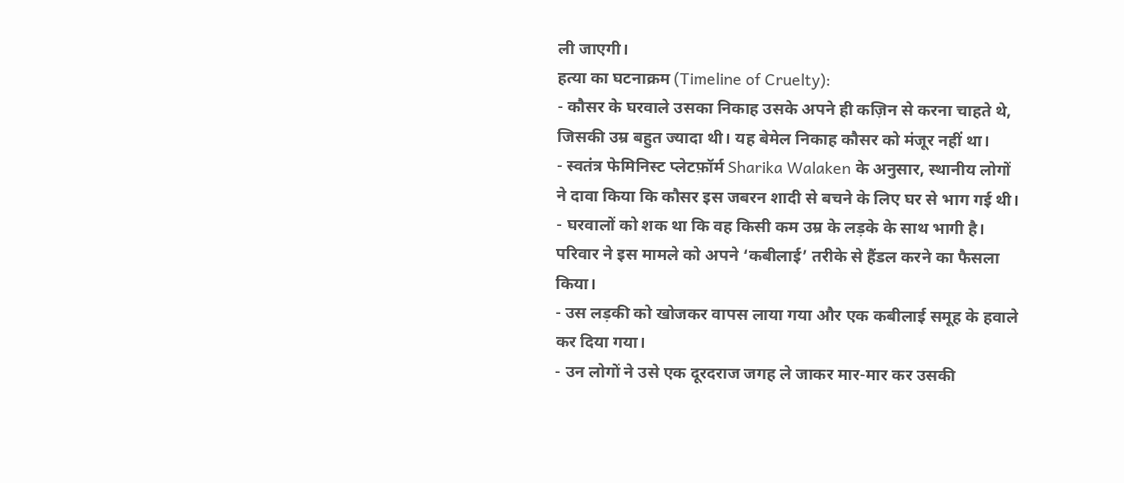ली जाएगी।
हत्या का घटनाक्रम (Timeline of Cruelty):
- कौसर के घरवाले उसका निकाह उसके अपने ही कज़िन से करना चाहते थे, जिसकी उम्र बहुत ज्यादा थी। यह बेमेल निकाह कौसर को मंजूर नहीं था।
- स्वतंत्र फेमिनिस्ट प्लेटफ़ॉर्म Sharika Walaken के अनुसार, स्थानीय लोगों ने दावा किया कि कौसर इस जबरन शादी से बचने के लिए घर से भाग गई थी।
- घरवालों को शक था कि वह किसी कम उम्र के लड़के के साथ भागी है। परिवार ने इस मामले को अपने ‘कबीलाई’ तरीके से हैंडल करने का फैसला किया।
- उस लड़की को खोजकर वापस लाया गया और एक कबीलाई समूह के हवाले कर दिया गया।
- उन लोगों ने उसे एक दूरदराज जगह ले जाकर मार-मार कर उसकी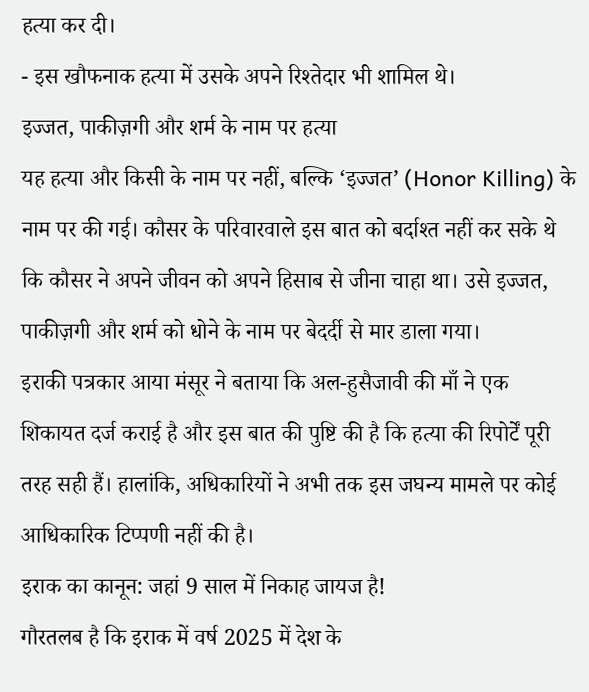हत्या कर दी।
- इस खौफनाक हत्या में उसके अपने रिश्तेदार भी शामिल थे।
इज्जत, पाकीज़गी और शर्म के नाम पर हत्या
यह हत्या और किसी के नाम पर नहीं, बल्कि ‘इज्जत’ (Honor Killing) के नाम पर की गई। कौसर के परिवारवाले इस बात को बर्दाश्त नहीं कर सके थे कि कौसर ने अपने जीवन को अपने हिसाब से जीना चाहा था। उसे इज्जत, पाकीज़गी और शर्म को धोने के नाम पर बेदर्दी से मार डाला गया।
इराकी पत्रकार आया मंसूर ने बताया कि अल-हुसैजावी की माँ ने एक शिकायत दर्ज कराई है और इस बात की पुष्टि की है कि हत्या की रिपोर्टें पूरी तरह सही हैं। हालांकि, अधिकारियों ने अभी तक इस जघन्य मामले पर कोई आधिकारिक टिप्पणी नहीं की है।
इराक का कानून: जहां 9 साल में निकाह जायज है!
गौरतलब है कि इराक में वर्ष 2025 में देश के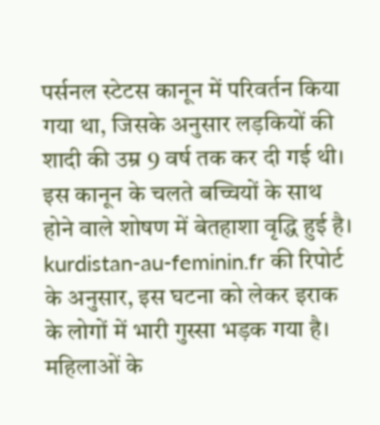पर्सनल स्टेटस कानून में परिवर्तन किया गया था, जिसके अनुसार लड़कियों की शादी की उम्र 9 वर्ष तक कर दी गई थी। इस कानून के चलते बच्चियों के साथ होने वाले शोषण में बेतहाशा वृद्धि हुई है।
kurdistan-au-feminin.fr की रिपोर्ट के अनुसार, इस घटना को लेकर इराक के लोगों में भारी गुस्सा भड़क गया है। महिलाओं के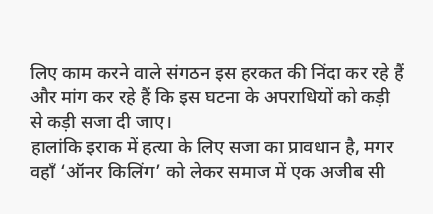लिए काम करने वाले संगठन इस हरकत की निंदा कर रहे हैं और मांग कर रहे हैं कि इस घटना के अपराधियों को कड़ी से कड़ी सजा दी जाए।
हालांकि इराक में हत्या के लिए सजा का प्रावधान है, मगर वहाँ ‘ऑनर किलिंग’ को लेकर समाज में एक अजीब सी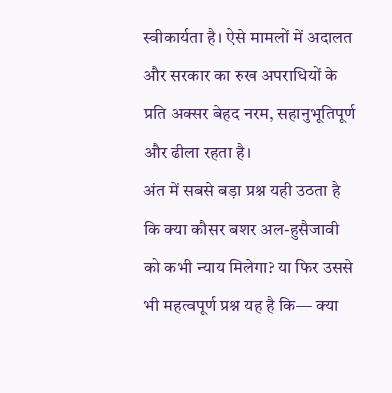स्वीकार्यता है। ऐसे मामलों में अदालत और सरकार का रुख अपराधियों के प्रति अक्सर बेहद नरम, सहानुभूतिपूर्ण और ढीला रहता है।
अंत में सबसे बड़ा प्रश्न यही उठता है कि क्या कौसर बशर अल-हुसैजावी को कभी न्याय मिलेगा? या फिर उससे भी महत्वपूर्ण प्रश्न यह है कि— क्या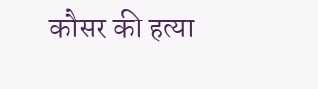कौसर की हत्या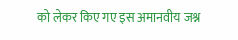को लेकर किए गए इस अमानवीय जश्न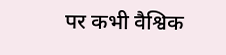पर कभी वैश्विक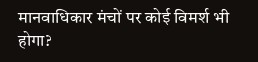मानवाधिकार मंचों पर कोई विमर्श भी होगा?